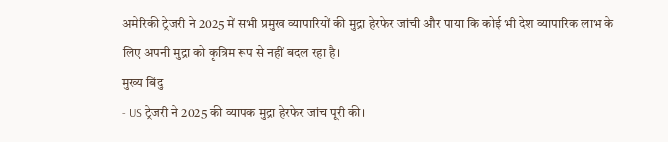अमेरिकी ट्रेजरी ने 2025 में सभी प्रमुख व्यापारियों की मुद्रा हेरफेर जांची और पाया कि कोई भी देश व्यापारिक लाभ के लिए अपनी मुद्रा को कृत्रिम रूप से नहीं बदल रहा है।
मुख्य बिंदु
- US ट्रेजरी ने 2025 की व्यापक मुद्रा हेरफेर जांच पूरी की।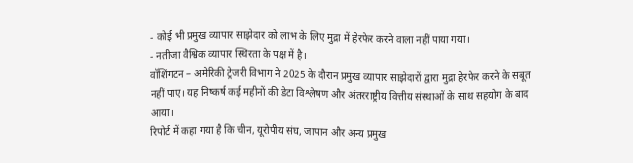- कोई भी प्रमुख व्यापार साझेदार को लाभ के लिए मुद्रा में हेरफेर करने वाला नहीं पाया गया।
- नतीजा वैश्विक व्यापार स्थिरता के पक्ष में है।
वॉशिंगटन – अमेरिकी ट्रेजरी विभाग ने 2025 के दौरान प्रमुख व्यापार साझेदारों द्वारा मुद्रा हेरफेर करने के सबूत नहीं पाए। यह निष्कर्ष कई महीनों की डेटा विश्लेषण और अंतरराष्ट्रीय वित्तीय संस्थाओं के साथ सहयोग के बाद आया।
रिपोर्ट में कहा गया है कि चीन, यूरोपीय संघ, जापान और अन्य प्रमुख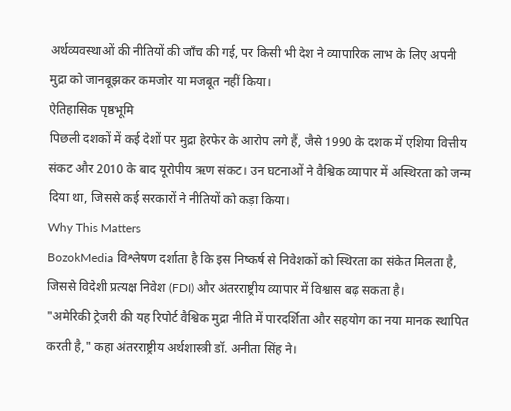अर्थव्यवस्थाओं की नीतियों की जाँच की गई, पर किसी भी देश ने व्यापारिक लाभ के लिए अपनी मुद्रा को जानबूझकर कमजोर या मजबूत नहीं किया।
ऐतिहासिक पृष्ठभूमि
पिछली दशकों में कई देशों पर मुद्रा हेरफेर के आरोप लगे हैं, जैसे 1990 के दशक में एशिया वित्तीय संकट और 2010 के बाद यूरोपीय ऋण संकट। उन घटनाओं ने वैश्विक व्यापार में अस्थिरता को जन्म दिया था, जिससे कई सरकारों ने नीतियों को कड़ा किया।
Why This Matters
BozokMedia विश्लेषण दर्शाता है कि इस निष्कर्ष से निवेशकों को स्थिरता का संकेत मिलता है, जिससे विदेशी प्रत्यक्ष निवेश (FDI) और अंतरराष्ट्रीय व्यापार में विश्वास बढ़ सकता है।
"अमेरिकी ट्रेजरी की यह रिपोर्ट वैश्विक मुद्रा नीति में पारदर्शिता और सहयोग का नया मानक स्थापित करती है," कहा अंतरराष्ट्रीय अर्थशास्त्री डॉ. अनीता सिंह ने।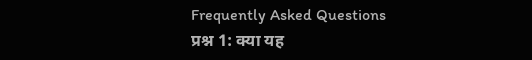Frequently Asked Questions
प्रश्न 1: क्या यह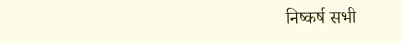निष्कर्ष सभी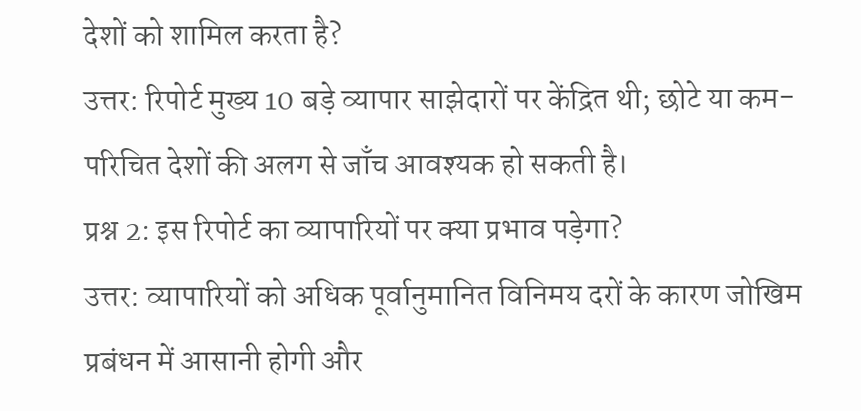देशों को शामिल करता है?
उत्तर: रिपोर्ट मुख्य 10 बड़े व्यापार साझेदारों पर केंद्रित थी; छोटे या कम-परिचित देशों की अलग से जाँच आवश्यक हो सकती है।
प्रश्न 2: इस रिपोर्ट का व्यापारियों पर क्या प्रभाव पड़ेगा?
उत्तर: व्यापारियों को अधिक पूर्वानुमानित विनिमय दरों के कारण जोखिम प्रबंधन में आसानी होगी और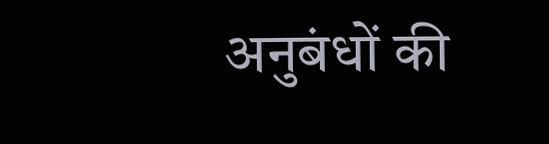अनुबंधों की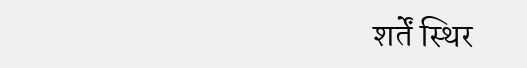शर्तें स्थिर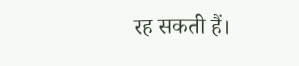रह सकती हैं।